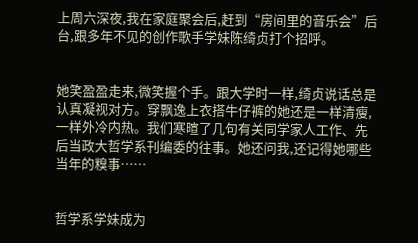上周六深夜,我在家庭聚会后,赶到“房间里的音乐会”后台,跟多年不见的创作歌手学妹陈绮贞打个招呼。


她笑盈盈走来,微笑握个手。跟大学时一样,绮贞说话总是认真凝视对方。穿飘逸上衣搭牛仔裤的她还是一样清瘦,一样外冷内热。我们寒暄了几句有关同学家人工作、先后当政大哲学系刊编委的往事。她还问我,还记得她哪些当年的糗事……


哲学系学妹成为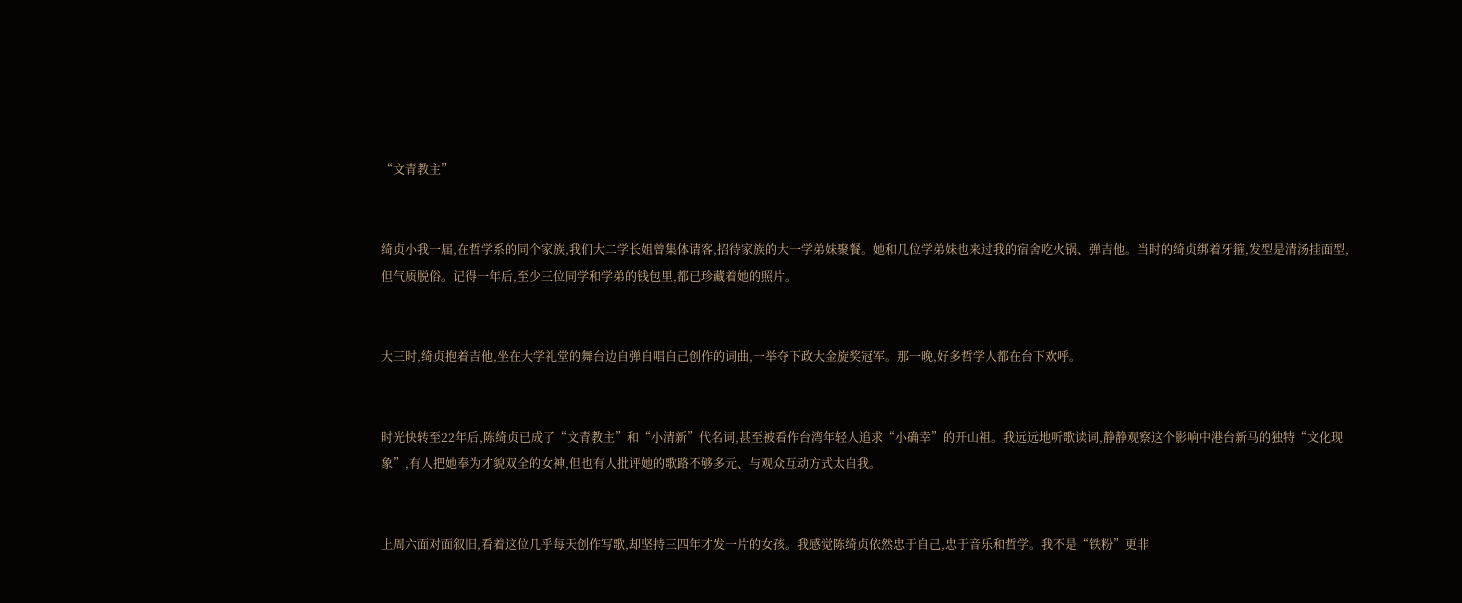“文青教主”


绮贞小我一届,在哲学系的同个家族,我们大二学长姐曾集体请客,招待家族的大一学弟妹聚餐。她和几位学弟妹也来过我的宿舍吃火锅、弹吉他。当时的绮贞绑着牙箍,发型是清汤挂面型,但气质脱俗。记得一年后,至少三位同学和学弟的钱包里,都已珍藏着她的照片。


大三时,绮贞抱着吉他,坐在大学礼堂的舞台边自弹自唱自己创作的词曲,一举夺下政大金旋奖冠军。那一晚,好多哲学人都在台下欢呼。


时光快转至22年后,陈绮贞已成了“文青教主”和“小清新”代名词,甚至被看作台湾年轻人追求“小确幸”的开山祖。我远远地听歌读词,静静观察这个影响中港台新马的独特“文化现象”,有人把她奉为才貌双全的女神,但也有人批评她的歌路不够多元、与观众互动方式太自我。


上周六面对面叙旧,看着这位几乎每天创作写歌,却坚持三四年才发一片的女孩。我感觉陈绮贞依然忠于自己,忠于音乐和哲学。我不是“铁粉”更非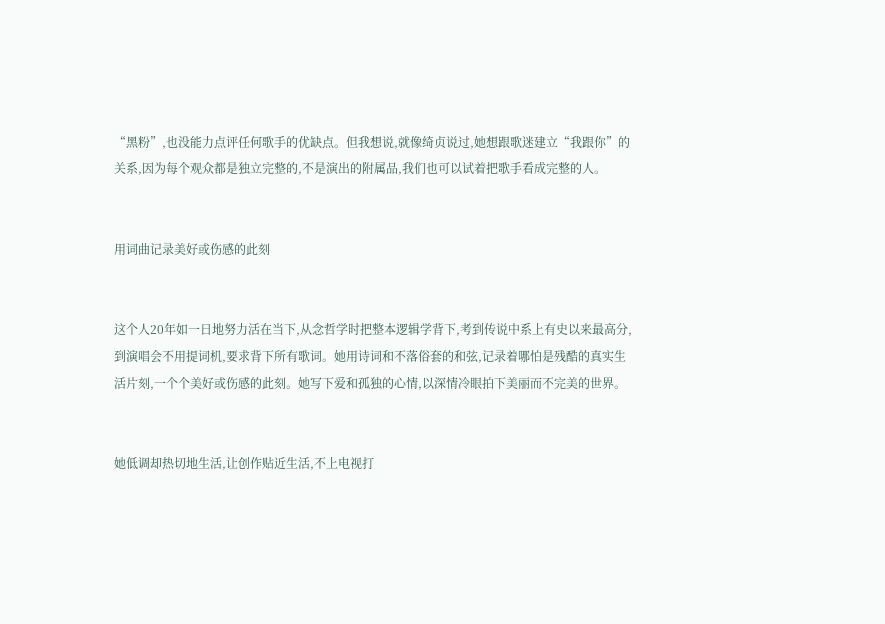“黑粉”,也没能力点评任何歌手的优缺点。但我想说,就像绮贞说过,她想跟歌迷建立“我跟你”的关系,因为每个观众都是独立完整的,不是演出的附属品,我们也可以试着把歌手看成完整的人。


用词曲记录美好或伤感的此刻


这个人20年如一日地努力活在当下,从念哲学时把整本逻辑学背下,考到传说中系上有史以来最高分,到演唱会不用提词机,要求背下所有歌词。她用诗词和不落俗套的和弦,记录着哪怕是残酷的真实生活片刻,一个个美好或伤感的此刻。她写下爱和孤独的心情,以深情冷眼拍下美丽而不完美的世界。


她低调却热切地生活,让创作贴近生活,不上电视打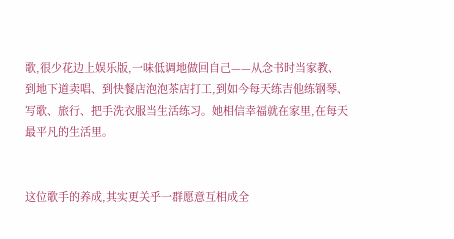歌,很少花边上娱乐版,一味低调地做回自己——从念书时当家教、到地下道卖唱、到快餐店泡泡茶店打工,到如今每天练吉他练钢琴、写歌、旅行、把手洗衣服当生活练习。她相信幸福就在家里,在每天最平凡的生活里。


这位歌手的养成,其实更关乎一群愿意互相成全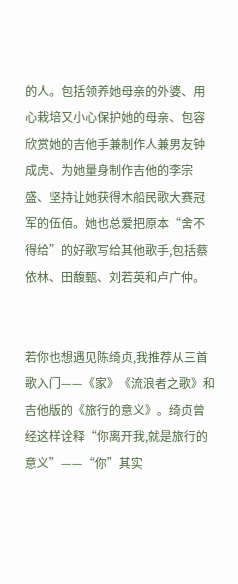的人。包括领养她母亲的外婆、用心栽培又小心保护她的母亲、包容欣赏她的吉他手兼制作人兼男友钟成虎、为她量身制作吉他的李宗盛、坚持让她获得木船民歌大赛冠军的伍佰。她也总爱把原本“舍不得给”的好歌写给其他歌手,包括蔡依林、田馥甄、刘若英和卢广仲。


若你也想遇见陈绮贞,我推荐从三首歌入门——《家》《流浪者之歌》和吉他版的《旅行的意义》。绮贞曾经这样诠释“你离开我,就是旅行的意义”——“你”其实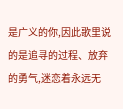是广义的你,因此歌里说的是追寻的过程、放弃的勇气,迷恋着永远无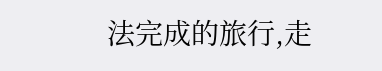法完成的旅行,走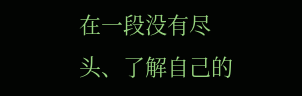在一段没有尽头、了解自己的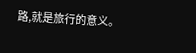路,就是旅行的意义。